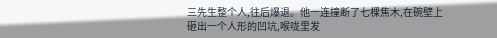三先生整个人,往后爆退。他一连撞断了七棵焦木,在碗壁上砸出一个人形的凹坑,喉咙里发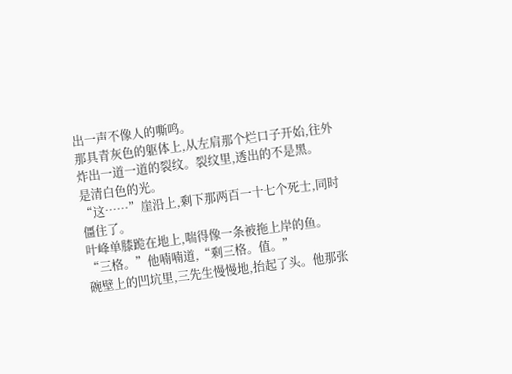出一声不像人的嘶鸣。
那具青灰色的躯体上,从左肩那个烂口子开始,往外炸出一道一道的裂纹。裂纹里,透出的不是黑。
是清白色的光。
“这……”崖沿上,剩下那两百一十七个死士,同时僵住了。
叶峰单膝跪在地上,喘得像一条被拖上岸的鱼。
“三格。”他喃喃道,“剩三格。值。”
碗壁上的凹坑里,三先生慢慢地,抬起了头。他那张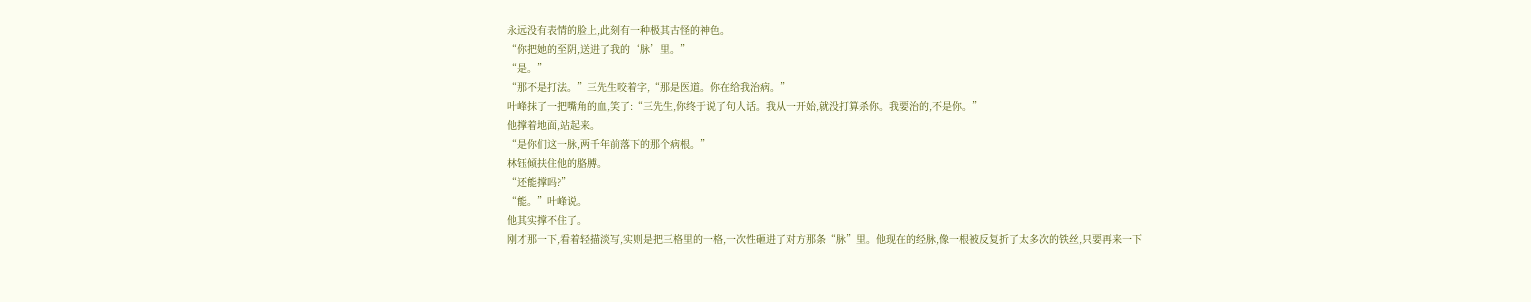永远没有表情的脸上,此刻有一种极其古怪的神色。
“你把她的至阴,送进了我的‘脉’里。”
“是。”
“那不是打法。”三先生咬着字,“那是医道。你在给我治病。”
叶峰抹了一把嘴角的血,笑了:“三先生,你终于说了句人话。我从一开始,就没打算杀你。我要治的,不是你。”
他撑着地面,站起来。
“是你们这一脉,两千年前落下的那个病根。”
林钰倾扶住他的胳膊。
“还能撑吗?”
“能。”叶峰说。
他其实撑不住了。
刚才那一下,看着轻描淡写,实则是把三格里的一格,一次性砸进了对方那条“脉”里。他现在的经脉,像一根被反复折了太多次的铁丝,只要再来一下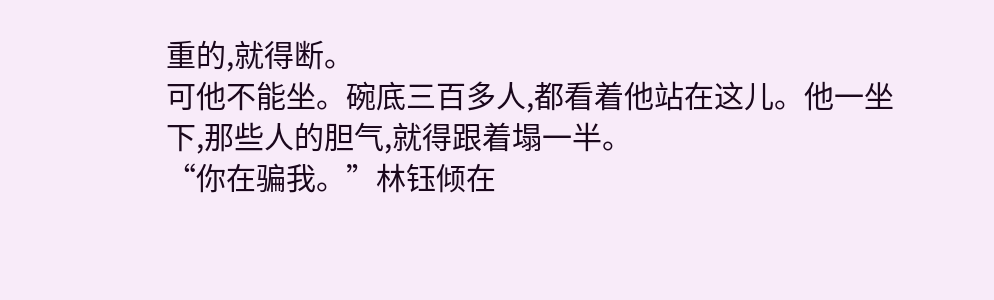重的,就得断。
可他不能坐。碗底三百多人,都看着他站在这儿。他一坐下,那些人的胆气,就得跟着塌一半。
“你在骗我。”林钰倾在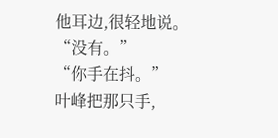他耳边,很轻地说。
“没有。”
“你手在抖。”
叶峰把那只手,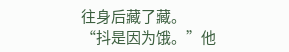往身后藏了藏。
“抖是因为饿。”他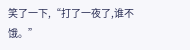笑了一下,“打了一夜了,谁不饿。”